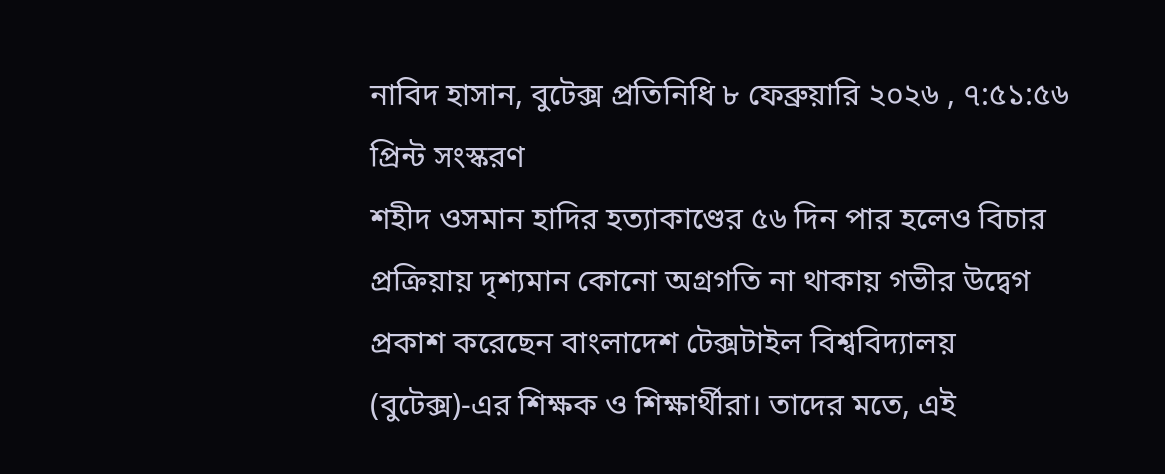নাবিদ হাসান, বুটেক্স প্রতিনিধি ৮ ফেব্রুয়ারি ২০২৬ , ৭:৫১:৫৬ প্রিন্ট সংস্করণ
শহীদ ওসমান হাদির হত্যাকাণ্ডের ৫৬ দিন পার হলেও বিচার প্রক্রিয়ায় দৃশ্যমান কোনো অগ্রগতি না থাকায় গভীর উদ্বেগ প্রকাশ করেছেন বাংলাদেশ টেক্সটাইল বিশ্ববিদ্যালয় (বুটেক্স)-এর শিক্ষক ও শিক্ষার্থীরা। তাদের মতে, এই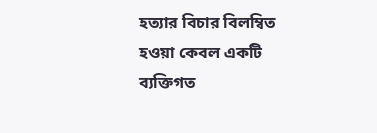হত্যার বিচার বিলম্বিত হওয়া কেবল একটি ব্যক্তিগত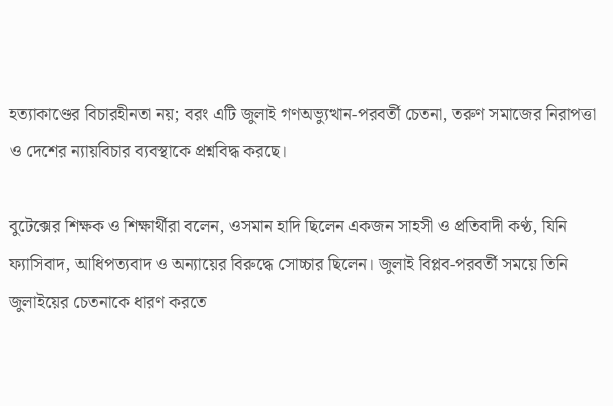হত্যাকাণ্ডের বিচারহীনতা নয়; বরং এটি জুলাই গণঅভ্যুত্থান-পরবর্তী চেতনা, তরুণ সমাজের নিরাপত্তা ও দেশের ন্যায়বিচার ব্যবস্থাকে প্রশ্নবিদ্ধ করছে।

বুটেক্সের শিক্ষক ও শিক্ষার্থীরা বলেন, ওসমান হাদি ছিলেন একজন সাহসী ও প্রতিবাদী কণ্ঠ, যিনি ফ্যাসিবাদ, আধিপত্যবাদ ও অন্যায়ের বিরুদ্ধে সোচ্চার ছিলেন। জুলাই বিপ্লব-পরবর্তী সময়ে তিনি জুলাইয়ের চেতনাকে ধারণ করতে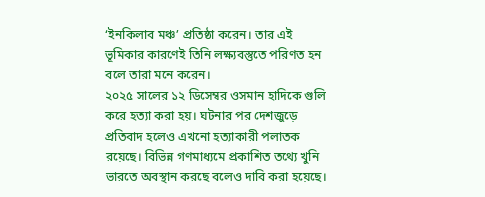‘ইনকিলাব মঞ্চ’ প্রতিষ্ঠা করেন। তার এই ভূমিকার কারণেই তিনি লক্ষ্যবস্তুতে পরিণত হন বলে তারা মনে করেন।
২০২৫ সালের ১২ ডিসেম্বর ওসমান হাদিকে গুলি করে হত্যা করা হয়। ঘটনার পর দেশজুড়ে প্রতিবাদ হলেও এখনো হত্যাকারী পলাতক রয়েছে। বিভিন্ন গণমাধ্যমে প্রকাশিত তথ্যে খুনি ভারতে অবস্থান করছে বলেও দাবি করা হয়েছে।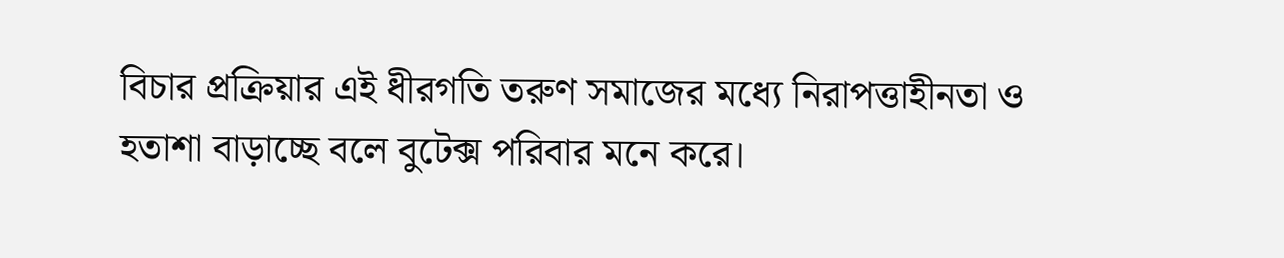বিচার প্রক্রিয়ার এই ধীরগতি তরুণ সমাজের মধ্যে নিরাপত্তাহীনতা ও হতাশা বাড়াচ্ছে বলে বুটেক্স পরিবার মনে করে।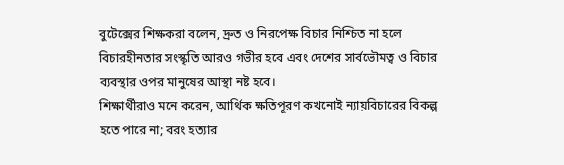বুটেক্সের শিক্ষকরা বলেন, দ্রুত ও নিরপেক্ষ বিচার নিশ্চিত না হলে বিচারহীনতার সংস্কৃতি আরও গভীর হবে এবং দেশের সার্বভৌমত্ব ও বিচার ব্যবস্থার ওপর মানুষের আস্থা নষ্ট হবে।
শিক্ষার্থীরাও মনে করেন, আর্থিক ক্ষতিপূরণ কখনোই ন্যায়বিচারের বিকল্প হতে পারে না; বরং হত্যার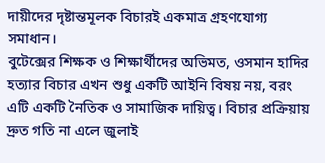দায়ীদের দৃষ্টান্তমূলক বিচারই একমাত্র গ্রহণযোগ্য সমাধান।
বুটেক্সের শিক্ষক ও শিক্ষার্থীদের অভিমত, ওসমান হাদির হত্যার বিচার এখন শুধু একটি আইনি বিষয় নয়, বরং এটি একটি নৈতিক ও সামাজিক দায়িত্ব। বিচার প্রক্রিয়ায় দ্রুত গতি না এলে জুলাই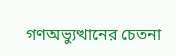গণঅভ্যুত্থানের চেতনা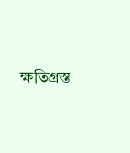ক্ষতিগ্রস্ত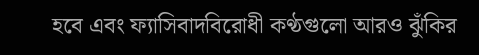হবে এবং ফ্যাসিবাদবিরোধী কণ্ঠগুলো আরও ঝুঁকির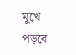মুখে পড়বে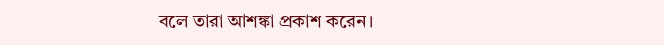বলে তারা আশঙ্কা প্রকাশ করেন।